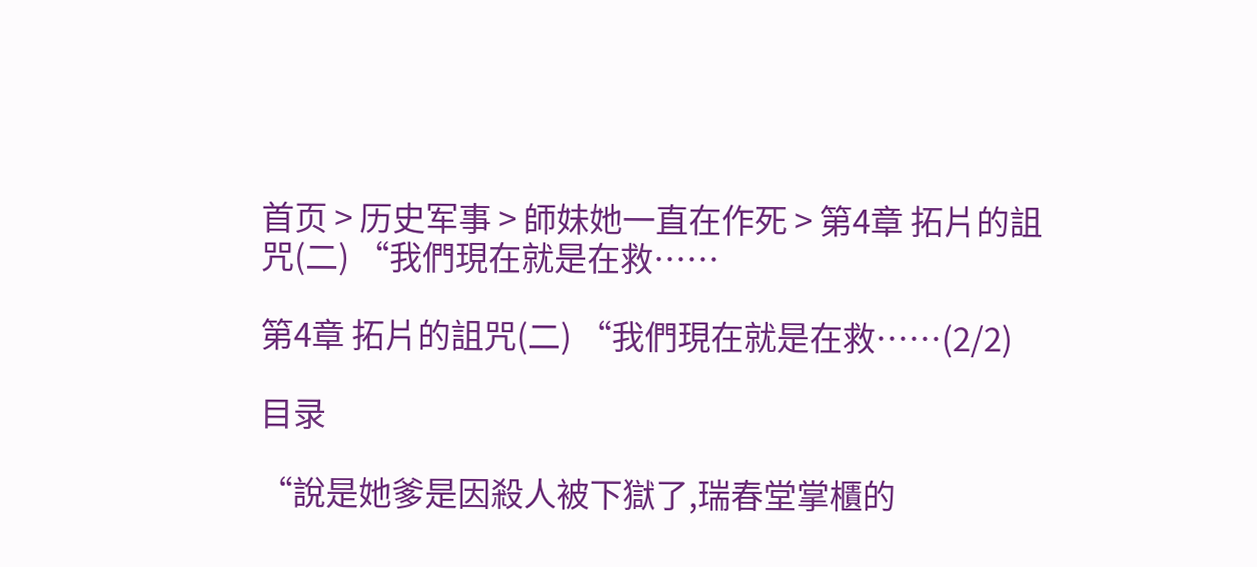首页 > 历史军事 > 師妹她一直在作死 > 第4章 拓片的詛咒(二) “我們現在就是在救……

第4章 拓片的詛咒(二) “我們現在就是在救……(2/2)

目录

“說是她爹是因殺人被下獄了,瑞春堂掌櫃的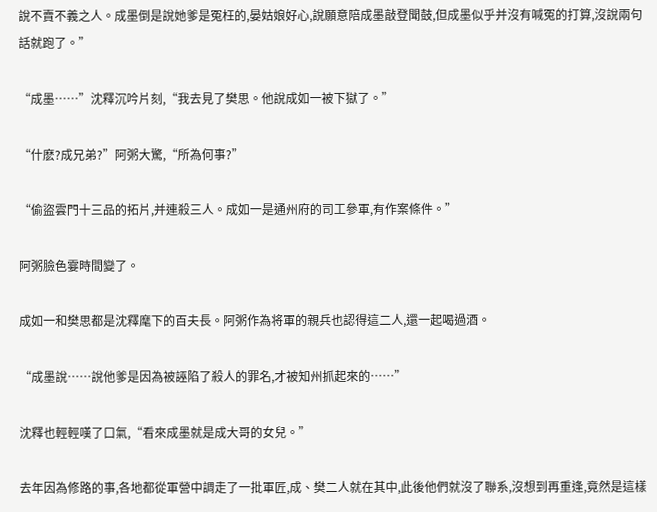說不賣不義之人。成墨倒是說她爹是冤枉的,晏姑娘好心,說願意陪成墨敲登聞鼓,但成墨似乎并沒有喊冤的打算,沒說兩句話就跑了。”

“成墨……”沈釋沉吟片刻,“我去見了樊思。他說成如一被下獄了。”

“什麽?成兄弟?”阿粥大驚,“所為何事?”

“偷盜雲門十三品的拓片,并連殺三人。成如一是通州府的司工參軍,有作案條件。”

阿粥臉色霎時間變了。

成如一和樊思都是沈釋麾下的百夫長。阿粥作為将軍的親兵也認得這二人,還一起喝過酒。

“成墨說……說他爹是因為被誣陷了殺人的罪名,才被知州抓起來的……”

沈釋也輕輕嘆了口氣,“看來成墨就是成大哥的女兒。”

去年因為修路的事,各地都從軍營中調走了一批軍匠,成、樊二人就在其中,此後他們就沒了聯系,沒想到再重逢,竟然是這樣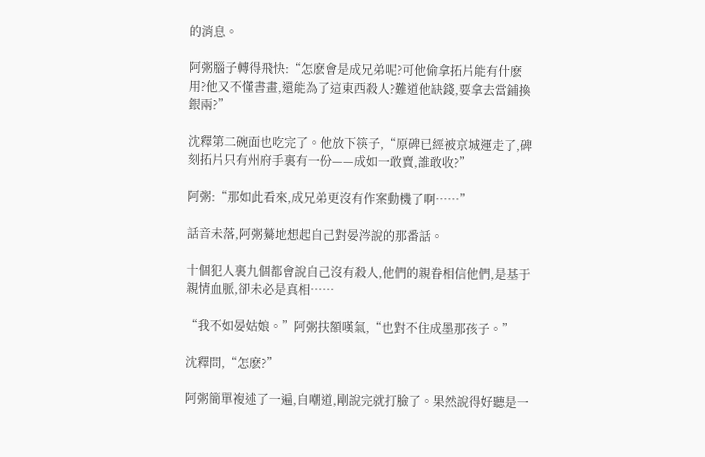的消息。

阿粥腦子轉得飛快:“怎麽會是成兄弟呢?可他偷拿拓片能有什麽用?他又不懂書畫,還能為了這東西殺人?難道他缺錢,要拿去當鋪換銀兩?”

沈釋第二碗面也吃完了。他放下筷子,“原碑已經被京城運走了,碑刻拓片只有州府手裏有一份——成如一敢賣,誰敢收?”

阿粥:“那如此看來,成兄弟更沒有作案動機了啊……”

話音未落,阿粥驀地想起自己對晏涔說的那番話。

十個犯人裏九個都會說自己沒有殺人,他們的親眷相信他們,是基于親情血脈,卻未必是真相……

“我不如晏姑娘。”阿粥扶額嘆氣,“也對不住成墨那孩子。”

沈釋問,“怎麽?”

阿粥簡單複述了一遍,自嘲道,剛說完就打臉了。果然說得好聽是一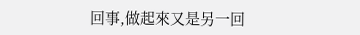回事,做起來又是另一回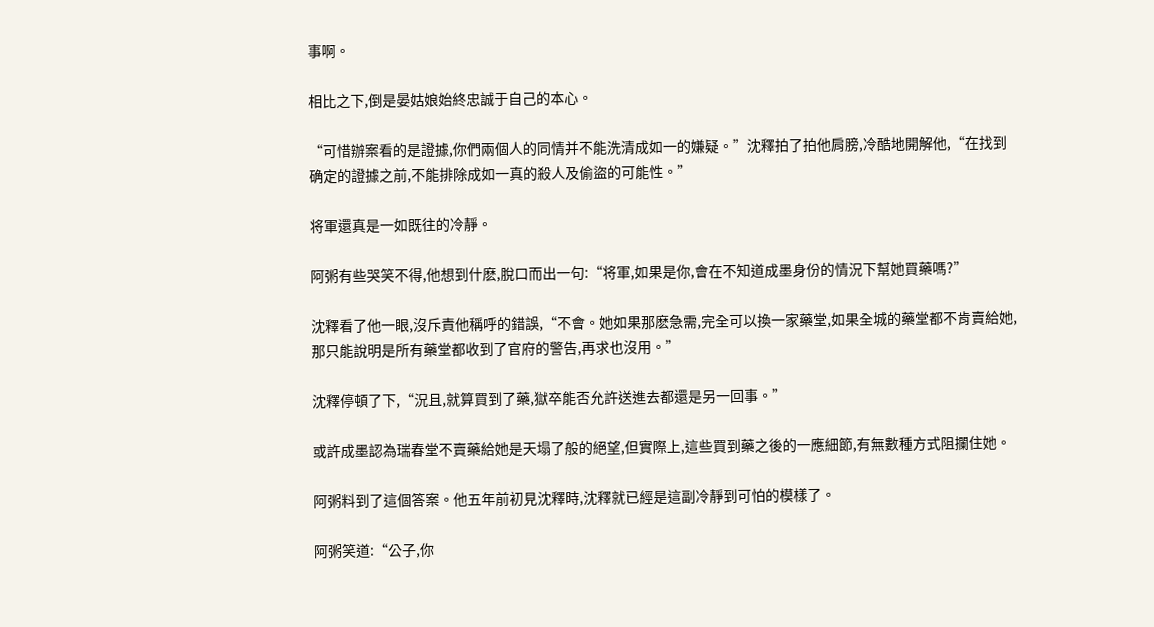事啊。

相比之下,倒是晏姑娘始終忠誠于自己的本心。

“可惜辦案看的是證據,你們兩個人的同情并不能洗清成如一的嫌疑。”沈釋拍了拍他肩膀,冷酷地開解他,“在找到确定的證據之前,不能排除成如一真的殺人及偷盜的可能性。”

将軍還真是一如既往的冷靜。

阿粥有些哭笑不得,他想到什麽,脫口而出一句:“将軍,如果是你,會在不知道成墨身份的情況下幫她買藥嗎?”

沈釋看了他一眼,沒斥責他稱呼的錯誤,“不會。她如果那麽急需,完全可以換一家藥堂,如果全城的藥堂都不肯賣給她,那只能說明是所有藥堂都收到了官府的警告,再求也沒用。”

沈釋停頓了下,“況且,就算買到了藥,獄卒能否允許送進去都還是另一回事。”

或許成墨認為瑞春堂不賣藥給她是天塌了般的絕望,但實際上,這些買到藥之後的一應細節,有無數種方式阻攔住她。

阿粥料到了這個答案。他五年前初見沈釋時,沈釋就已經是這副冷靜到可怕的模樣了。

阿粥笑道:“公子,你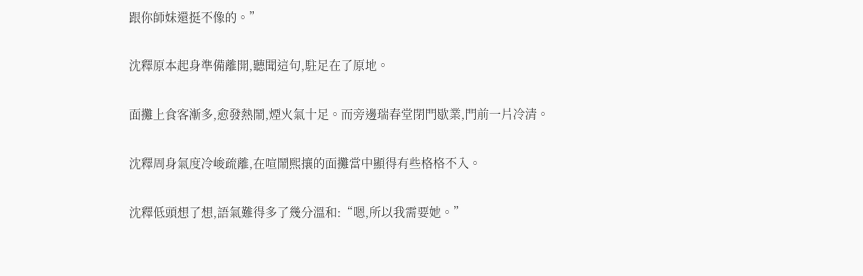跟你師妹還挺不像的。”

沈釋原本起身準備離開,聽聞這句,駐足在了原地。

面攤上食客漸多,愈發熱鬧,煙火氣十足。而旁邊瑞春堂閉門歇業,門前一片冷清。

沈釋周身氣度冷峻疏離,在喧鬧熙攘的面攤當中顯得有些格格不入。

沈釋低頭想了想,語氣難得多了幾分溫和:“嗯,所以我需要她。”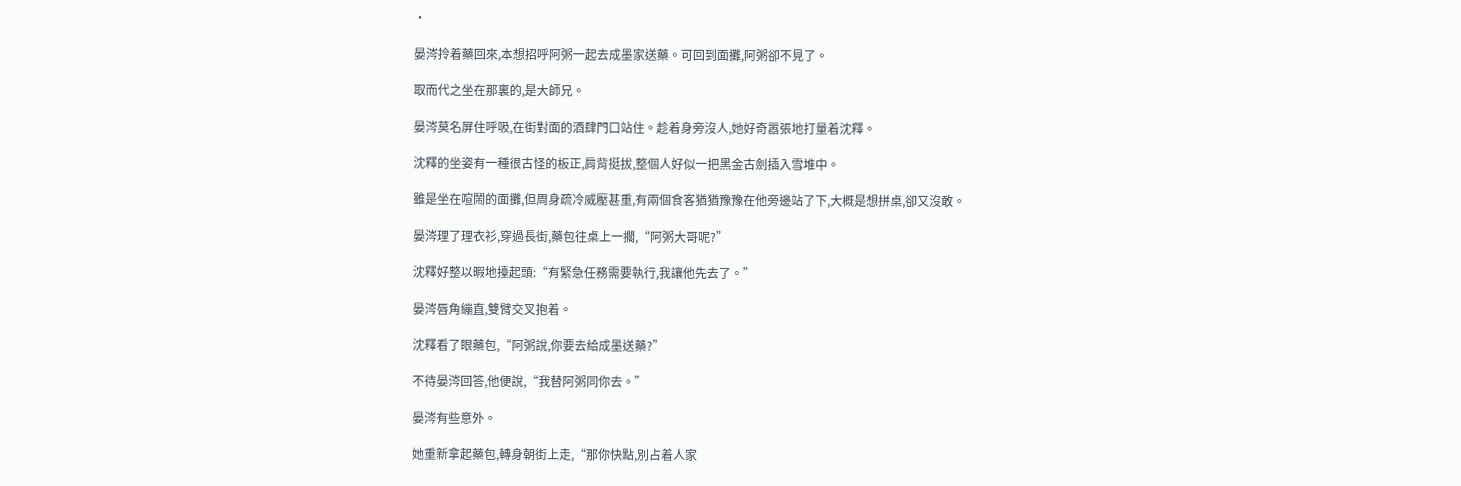·

晏涔拎着藥回來,本想招呼阿粥一起去成墨家送藥。可回到面攤,阿粥卻不見了。

取而代之坐在那裏的,是大師兄。

晏涔莫名屏住呼吸,在街對面的酒肆門口站住。趁着身旁沒人,她好奇嚣張地打量着沈釋。

沈釋的坐姿有一種很古怪的板正,肩背挺拔,整個人好似一把黑金古劍插入雪堆中。

雖是坐在喧鬧的面攤,但周身疏冷威壓甚重,有兩個食客猶猶豫豫在他旁邊站了下,大概是想拼桌,卻又沒敢。

晏涔理了理衣衫,穿過長街,藥包往桌上一擱,“阿粥大哥呢?”

沈釋好整以暇地擡起頭:“有緊急任務需要執行,我讓他先去了。”

晏涔唇角繃直,雙臂交叉抱着。

沈釋看了眼藥包,“阿粥說,你要去給成墨送藥?”

不待晏涔回答,他便說,“我替阿粥同你去。”

晏涔有些意外。

她重新拿起藥包,轉身朝街上走,“那你快點,別占着人家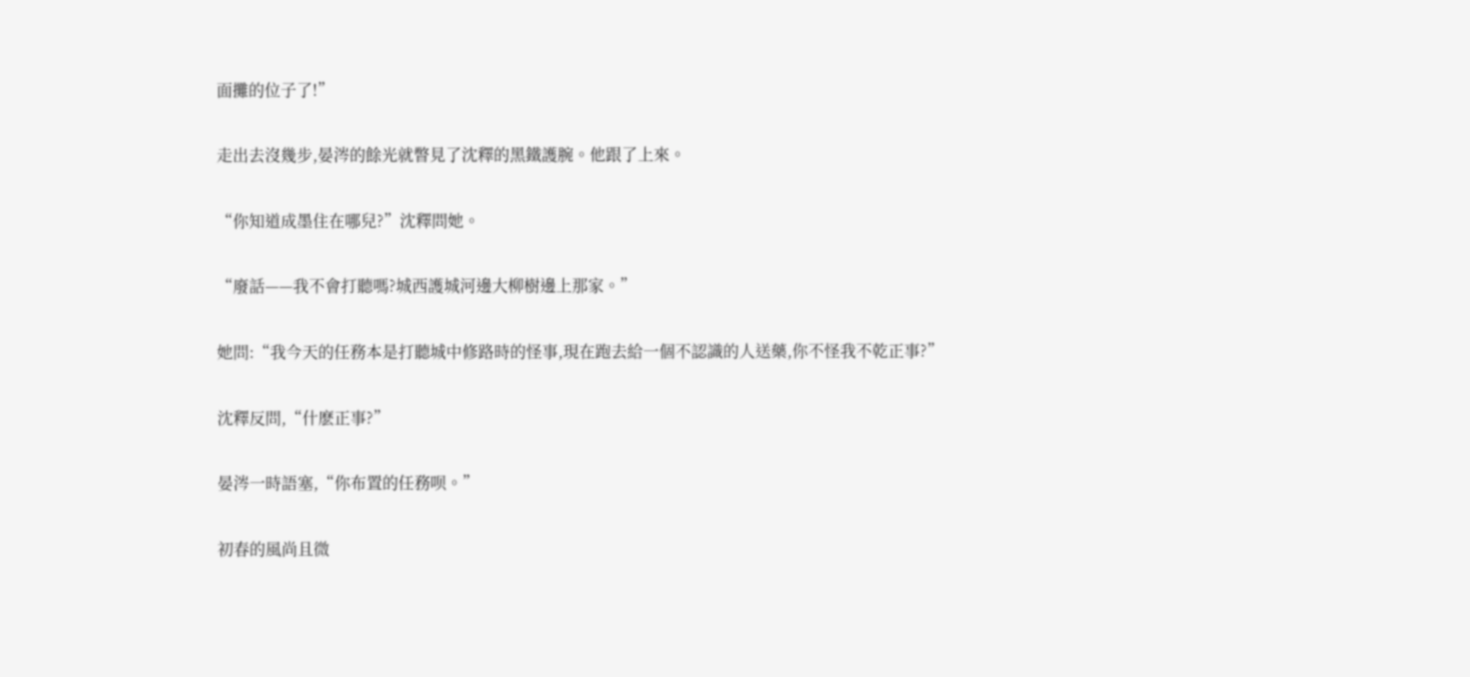面攤的位子了!”

走出去沒幾步,晏涔的餘光就瞥見了沈釋的黑鐵護腕。他跟了上來。

“你知道成墨住在哪兒?”沈釋問她。

“廢話——我不會打聽嗎?城西護城河邊大柳樹邊上那家。”

她問:“我今天的任務本是打聽城中修路時的怪事,現在跑去給一個不認識的人送藥,你不怪我不乾正事?”

沈釋反問,“什麽正事?”

晏涔一時語塞,“你布置的任務呗。”

初春的風尚且微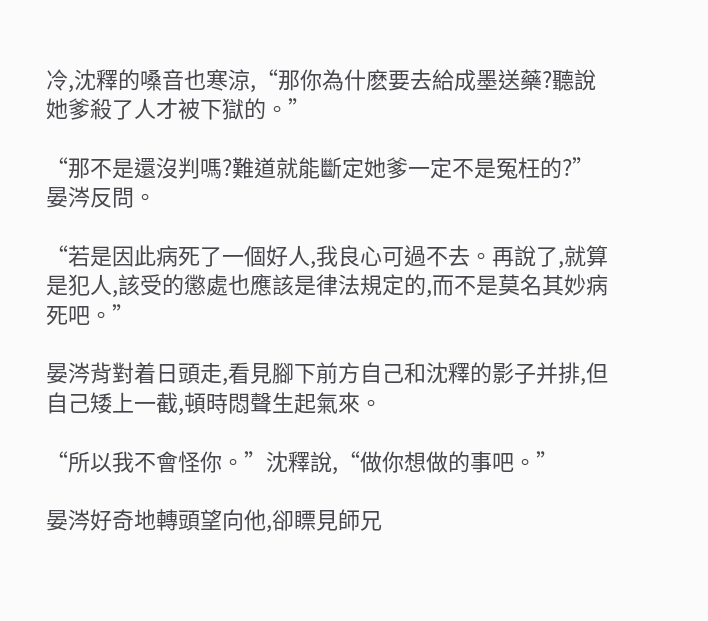冷,沈釋的嗓音也寒涼,“那你為什麽要去給成墨送藥?聽說她爹殺了人才被下獄的。”

“那不是還沒判嗎?難道就能斷定她爹一定不是冤枉的?”晏涔反問。

“若是因此病死了一個好人,我良心可過不去。再說了,就算是犯人,該受的懲處也應該是律法規定的,而不是莫名其妙病死吧。”

晏涔背對着日頭走,看見腳下前方自己和沈釋的影子并排,但自己矮上一截,頓時悶聲生起氣來。

“所以我不會怪你。”沈釋說,“做你想做的事吧。”

晏涔好奇地轉頭望向他,卻瞟見師兄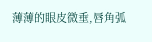薄薄的眼皮微垂,唇角弧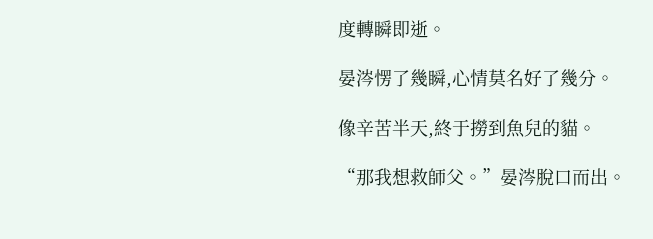度轉瞬即逝。

晏涔愣了幾瞬,心情莫名好了幾分。

像辛苦半天,終于撈到魚兒的貓。

“那我想救師父。”晏涔脫口而出。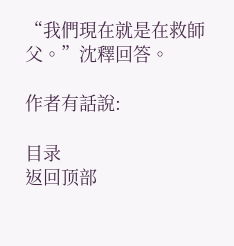“我們現在就是在救師父。”沈釋回答。

作者有話說:

目录
返回顶部